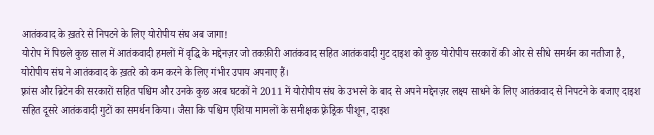आतंकवाद के ख़तरे से निपटने के लिए योरोपीय संघ अब जागा!
योरोप में पिछले कुछ साल में आतंकवादी हमलों में वृद्धि के मद्देनज़र जो तकफ़ीरी आतंकवाद सहित आतंकवादी गुट दाइश को कुछ योरोपीय सरकारों की ओर से सीधे समर्थन का नतीजा है, योरोपीय संघ ने आतंकवाद के ख़तरे को कम करने के लिए गंभीर उपाय अपनाए हैं।
फ़्रांस और ब्रिटेन की सरकारों सहित पश्चिम और उनके कुछ अरब घटकों ने 2011 में योरोपीय संघ के उभरने के बाद से अपने मद्देनज़र लक्ष्य साधने के लिए आतंकवाद से निपटने के बजाए दाइश सहित दूसरे आतंकवादी गुटों का समर्थन किया। जैसा कि पश्चिम एशिया मामलों के समीक्षक फ़्रेड्रिक पीशून, दाइश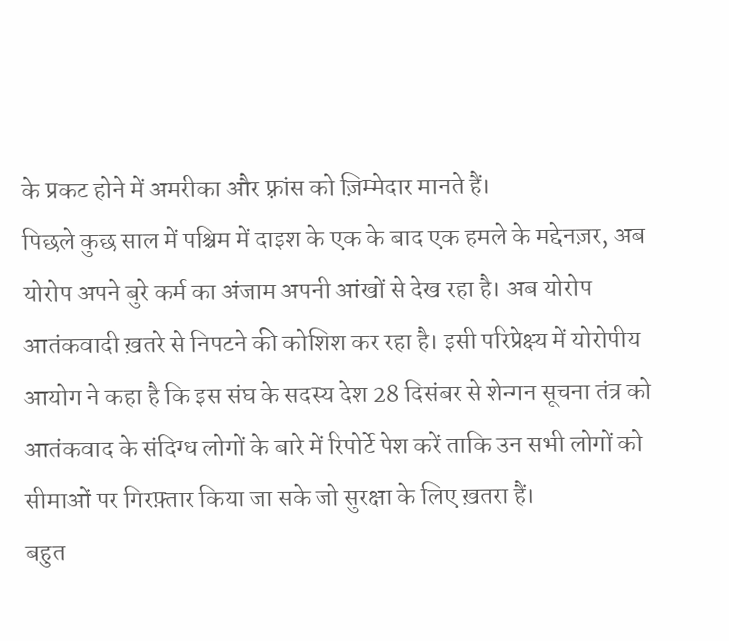के प्रकट होने में अमरीका और फ़्रांस को ज़िम्मेदार मानते हैं।
पिछले कुछ साल में पश्चिम में दाइश के एक के बाद एक हमले के मद्देनज़र, अब योरोप अपने बुरे कर्म का अंजाम अपनी आंखों से देख रहा है। अब योरोप आतंकवादी ख़तरे से निपटने की कोशिश कर रहा है। इसी परिप्रेक्ष्य में योरोपीय आयोग ने कहा है कि इस संघ के सदस्य देश 28 दिसंबर से शेन्गन सूचना तंत्र को आतंकवाद के संदिग्ध लोगों के बारे में रिपोर्टे पेश करें ताकि उन सभी लोगों को सीमाओं पर गिरफ़्तार किया जा सके जो सुरक्षा के लिए ख़तरा हैं।
बहुत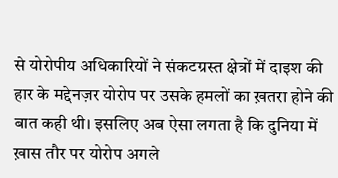से योरोपीय अधिकारियों ने संकटग्रस्त क्षेत्रों में दाइश की हार के मद्देनज़र योरोप पर उसके हमलों का ख़तरा होने की बात कही थी। इसलिए अब ऐसा लगता है कि दुनिया में ख़ास तौर पर योरोप अगले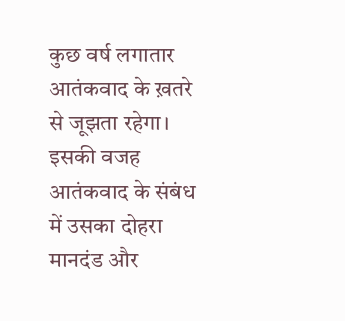कुछ वर्ष लगातार आतंकवाद के ख़तरे से जूझता रहेगा। इसकी वजह आतंकवाद के संबंध में उसका दोहरा मानदंड और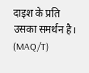दाइश के प्रति उसका समर्थन है। (MAQ/T)